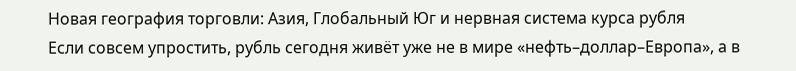Новая география торговли: Азия, Глобальный Юг и нервная система курса рубля
Если совсем упростить, рубль сегодня живёт уже не в мире «нефть–доллар–Европа», а в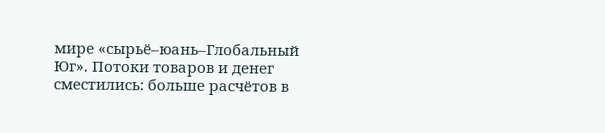мире «сырьё–юань–Глобальный Юг». Потоки товаров и денег сместились: больше расчётов в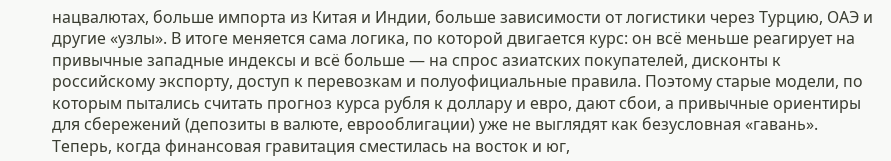нацвалютах, больше импорта из Китая и Индии, больше зависимости от логистики через Турцию, ОАЭ и другие «узлы». В итоге меняется сама логика, по которой двигается курс: он всё меньше реагирует на привычные западные индексы и всё больше — на спрос азиатских покупателей, дисконты к российскому экспорту, доступ к перевозкам и полуофициальные правила. Поэтому старые модели, по которым пытались считать прогноз курса рубля к доллару и евро, дают сбои, а привычные ориентиры для сбережений (депозиты в валюте, еврооблигации) уже не выглядят как безусловная «гавань».
Теперь, когда финансовая гравитация сместилась на восток и юг,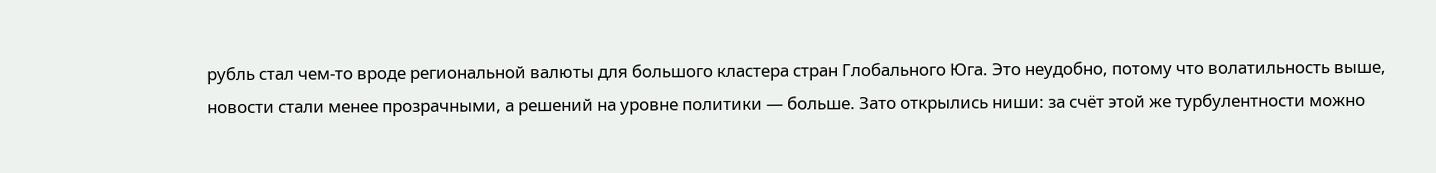рубль стал чем‑то вроде региональной валюты для большого кластера стран Глобального Юга. Это неудобно, потому что волатильность выше, новости стали менее прозрачными, а решений на уровне политики — больше. Зато открылись ниши: за счёт этой же турбулентности можно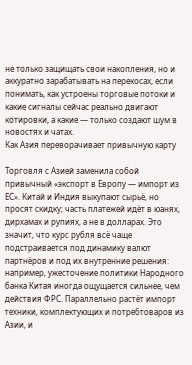не только защищать свои накопления, но и аккуратно зарабатывать на перекосах, если понимать, как устроены торговые потоки и какие сигналы сейчас реально двигают котировки, а какие — только создают шум в новостях и чатах.
Как Азия переворачивает привычную карту

Торговля с Азией заменила собой привычный «экспорт в Европу — импорт из ЕС». Китай и Индия выкупают сырьё, но просят скидку; часть платежей идёт в юанях, дирхамах и рупиях, а не в долларах. Это значит, что курс рубля всё чаще подстраивается под динамику валют партнёров и под их внутренние решения: например, ужесточение политики Народного банка Китая иногда ощущается сильнее, чем действия ФРС. Параллельно растёт импорт техники, комплектующих и потребтоваров из Азии, и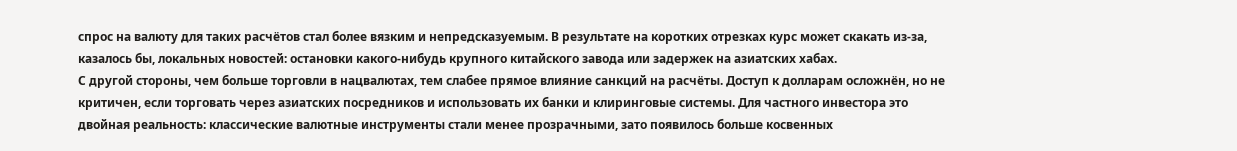спрос на валюту для таких расчётов стал более вязким и непредсказуемым. В результате на коротких отрезках курс может скакать из‑за, казалось бы, локальных новостей: остановки какого‑нибудь крупного китайского завода или задержек на азиатских хабах.
С другой стороны, чем больше торговли в нацвалютах, тем слабее прямое влияние санкций на расчёты. Доступ к долларам осложнён, но не критичен, если торговать через азиатских посредников и использовать их банки и клиринговые системы. Для частного инвестора это двойная реальность: классические валютные инструменты стали менее прозрачными, зато появилось больше косвенных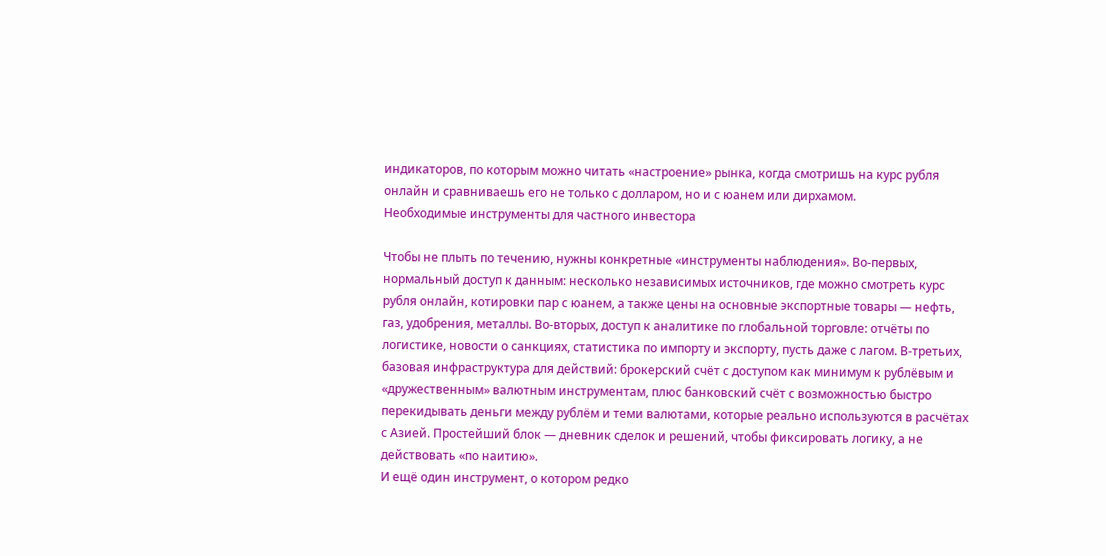индикаторов, по которым можно читать «настроение» рынка, когда смотришь на курс рубля онлайн и сравниваешь его не только с долларом, но и с юанем или дирхамом.
Необходимые инструменты для частного инвестора

Чтобы не плыть по течению, нужны конкретные «инструменты наблюдения». Во‑первых, нормальный доступ к данным: несколько независимых источников, где можно смотреть курс рубля онлайн, котировки пар с юанем, а также цены на основные экспортные товары — нефть, газ, удобрения, металлы. Во‑вторых, доступ к аналитике по глобальной торговле: отчёты по логистике, новости о санкциях, статистика по импорту и экспорту, пусть даже с лагом. В‑третьих, базовая инфраструктура для действий: брокерский счёт с доступом как минимум к рублёвым и «дружественным» валютным инструментам, плюс банковский счёт с возможностью быстро перекидывать деньги между рублём и теми валютами, которые реально используются в расчётах с Азией. Простейший блок — дневник сделок и решений, чтобы фиксировать логику, а не действовать «по наитию».
И ещё один инструмент, о котором редко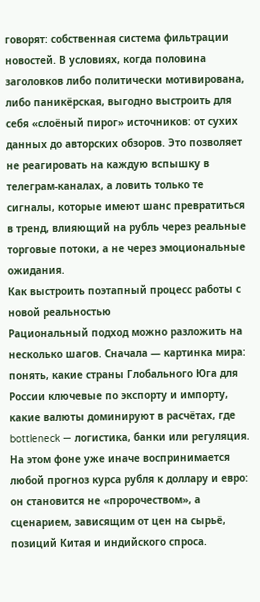говорят: собственная система фильтрации новостей. В условиях, когда половина заголовков либо политически мотивирована, либо паникёрская, выгодно выстроить для себя «слоёный пирог» источников: от сухих данных до авторских обзоров. Это позволяет не реагировать на каждую вспышку в телеграм‑каналах, а ловить только те сигналы, которые имеют шанс превратиться в тренд, влияющий на рубль через реальные торговые потоки, а не через эмоциональные ожидания.
Как выстроить поэтапный процесс работы с новой реальностью
Рациональный подход можно разложить на несколько шагов. Сначала — картинка мира: понять, какие страны Глобального Юга для России ключевые по экспорту и импорту, какие валюты доминируют в расчётах, где bottleneck — логистика, банки или регуляция. На этом фоне уже иначе воспринимается любой прогноз курса рубля к доллару и евро: он становится не «пророчеством», а сценарием, зависящим от цен на сырьё, позиций Китая и индийского спроса.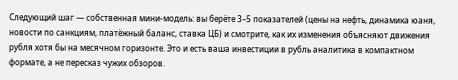Следующий шаг — собственная мини‑модель: вы берёте 3–5 показателей (цены на нефть, динамика юаня, новости по санкциям, платёжный баланс, ставка ЦБ) и смотрите, как их изменения объясняют движения рубля хотя бы на месячном горизонте. Это и есть ваша инвестиции в рубль аналитика в компактном формате, а не пересказ чужих обзоров.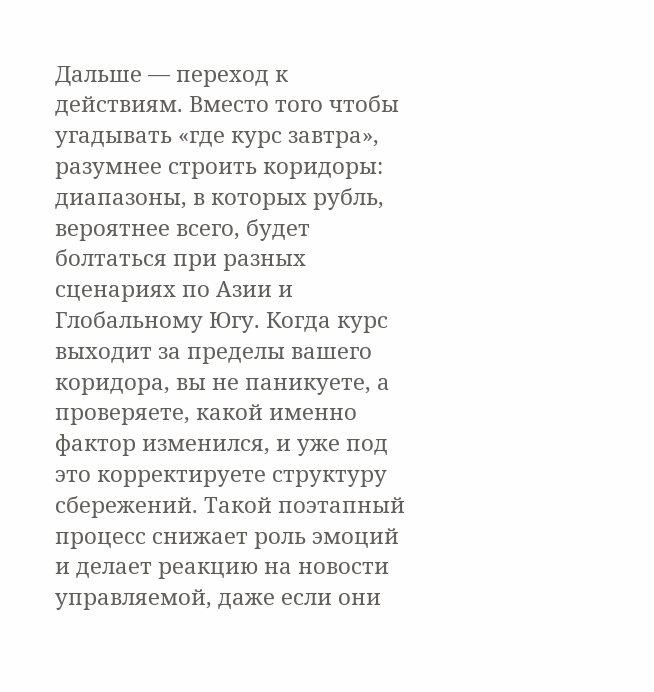Дальше — переход к действиям. Вместо того чтобы угадывать «где курс завтра», разумнее строить коридоры: диапазоны, в которых рубль, вероятнее всего, будет болтаться при разных сценариях по Азии и Глобальному Югу. Когда курс выходит за пределы вашего коридора, вы не паникуете, а проверяете, какой именно фактор изменился, и уже под это корректируете структуру сбережений. Такой поэтапный процесс снижает роль эмоций и делает реакцию на новости управляемой, даже если они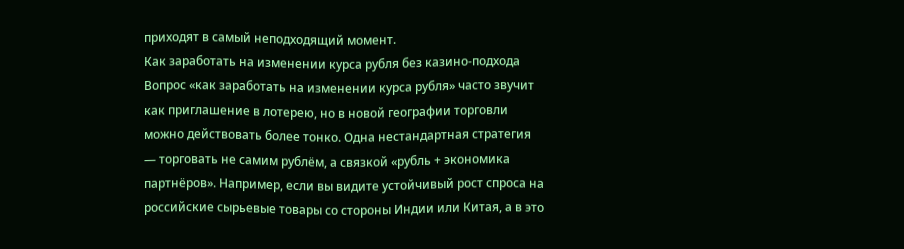приходят в самый неподходящий момент.
Как заработать на изменении курса рубля без казино‑подхода
Вопрос «как заработать на изменении курса рубля» часто звучит как приглашение в лотерею, но в новой географии торговли можно действовать более тонко. Одна нестандартная стратегия — торговать не самим рублём, а связкой «рубль + экономика партнёров». Например, если вы видите устойчивый рост спроса на российские сырьевые товары со стороны Индии или Китая, а в это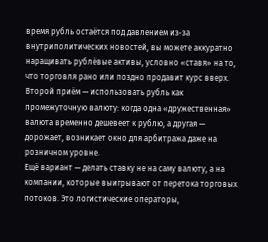время рубль остаётся под давлением из‑за внутриполитических новостей, вы можете аккуратно наращивать рублёвые активы, условно «ставя» на то, что торговля рано или поздно продавит курс вверх. Второй приём — использовать рубль как промежуточную валюту: когда одна «дружественная» валюта временно дешевеет к рублю, а другая — дорожает, возникает окно для арбитража даже на розничном уровне.
Ещё вариант — делать ставку не на саму валюту, а на компании, которые выигрывают от перетока торговых потоков. Это логистические операторы,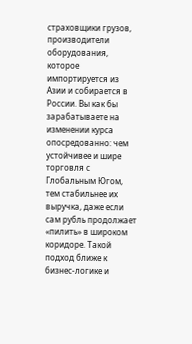страховщики грузов, производители оборудования, которое импортируется из Азии и собирается в России. Вы как бы зарабатываете на изменении курса опосредованно: чем устойчивее и шире торговля с Глобальным Югом, тем стабильнее их выручка, даже если сам рубль продолжает «пилить» в широком коридоре. Такой подход ближе к бизнес‑логике и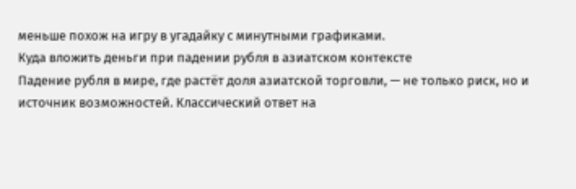меньше похож на игру в угадайку с минутными графиками.
Куда вложить деньги при падении рубля в азиатском контексте
Падение рубля в мире, где растёт доля азиатской торговли, — не только риск, но и источник возможностей. Классический ответ на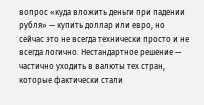вопрос «куда вложить деньги при падении рубля» — купить доллар или евро, но сейчас это не всегда технически просто и не всегда логично. Нестандартное решение — частично уходить в валюты тех стран, которые фактически стали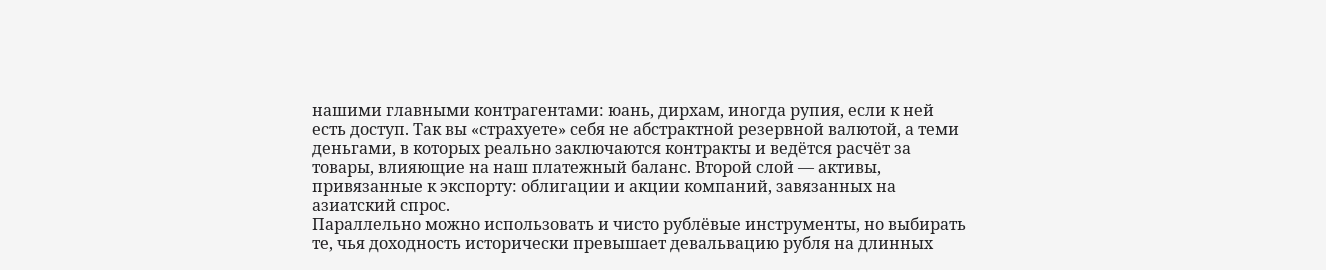нашими главными контрагентами: юань, дирхам, иногда рупия, если к ней есть доступ. Так вы «страхуете» себя не абстрактной резервной валютой, а теми деньгами, в которых реально заключаются контракты и ведётся расчёт за товары, влияющие на наш платежный баланс. Второй слой — активы, привязанные к экспорту: облигации и акции компаний, завязанных на азиатский спрос.
Параллельно можно использовать и чисто рублёвые инструменты, но выбирать те, чья доходность исторически превышает девальвацию рубля на длинных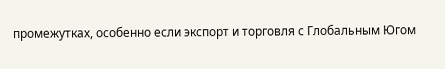промежутках, особенно если экспорт и торговля с Глобальным Югом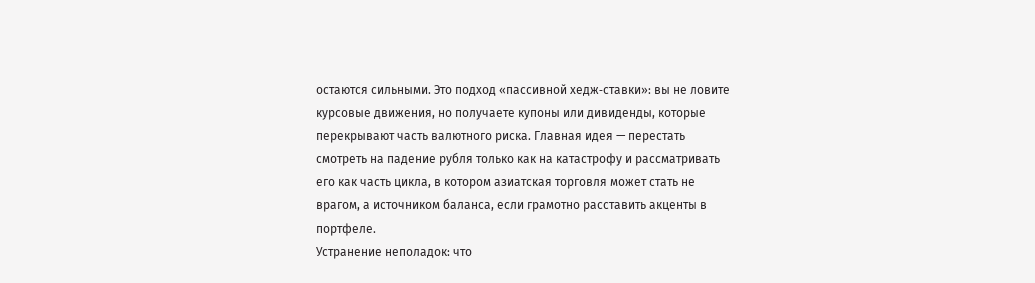остаются сильными. Это подход «пассивной хедж‑ставки»: вы не ловите курсовые движения, но получаете купоны или дивиденды, которые перекрывают часть валютного риска. Главная идея — перестать смотреть на падение рубля только как на катастрофу и рассматривать его как часть цикла, в котором азиатская торговля может стать не врагом, а источником баланса, если грамотно расставить акценты в портфеле.
Устранение неполадок: что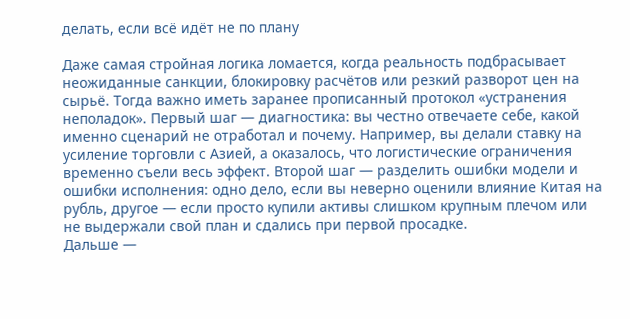делать, если всё идёт не по плану

Даже самая стройная логика ломается, когда реальность подбрасывает неожиданные санкции, блокировку расчётов или резкий разворот цен на сырьё. Тогда важно иметь заранее прописанный протокол «устранения неполадок». Первый шаг — диагностика: вы честно отвечаете себе, какой именно сценарий не отработал и почему. Например, вы делали ставку на усиление торговли с Азией, а оказалось, что логистические ограничения временно съели весь эффект. Второй шаг — разделить ошибки модели и ошибки исполнения: одно дело, если вы неверно оценили влияние Китая на рубль, другое — если просто купили активы слишком крупным плечом или не выдержали свой план и сдались при первой просадке.
Дальше —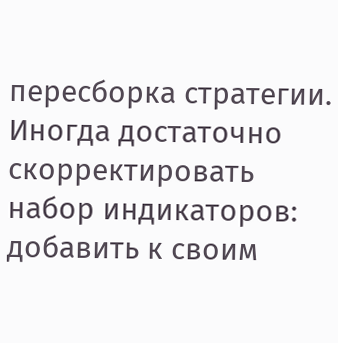пересборка стратегии. Иногда достаточно скорректировать набор индикаторов: добавить к своим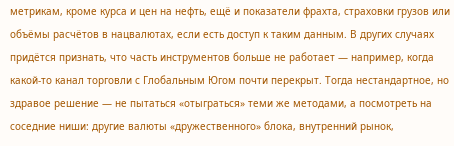метрикам, кроме курса и цен на нефть, ещё и показатели фрахта, страховки грузов или объёмы расчётов в нацвалютах, если есть доступ к таким данным. В других случаях придётся признать, что часть инструментов больше не работает — например, когда какой‑то канал торговли с Глобальным Югом почти перекрыт. Тогда нестандартное, но здравое решение — не пытаться «отыграться» теми же методами, а посмотреть на соседние ниши: другие валюты «дружественного» блока, внутренний рынок,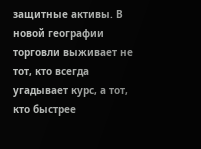защитные активы. В новой географии торговли выживает не тот, кто всегда угадывает курс, а тот, кто быстрее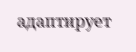адаптирует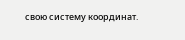свою систему координат.